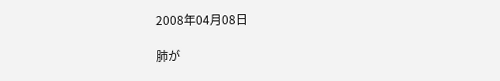2008年04月08日

肺が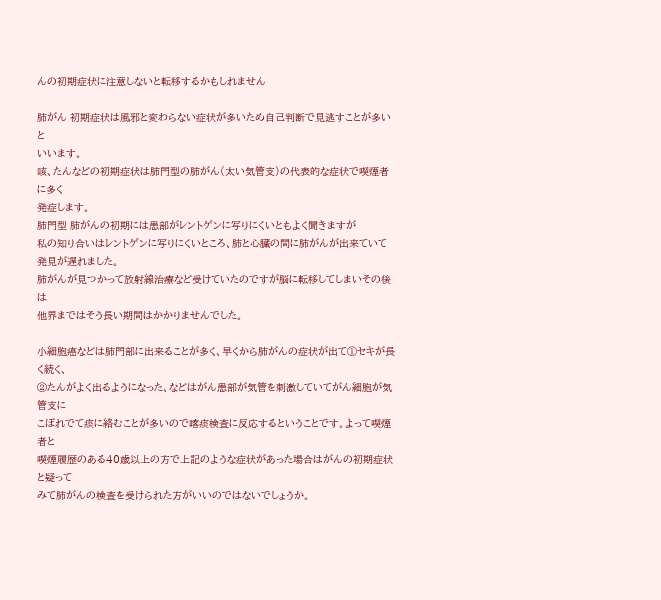んの初期症状に注意しないと転移するかもしれません

肺がん 初期症状は風邪と変わらない症状が多いため自己判断で見逃すことが多いと
いいます。
咳、たんなどの初期症状は肺門型の肺がん(太い気管支)の代表的な症状で喫煙者に多く
発症します。
肺門型 肺がんの初期には患部がレントゲンに写りにくいともよく聞きますが
私の知り合いはレントゲンに写りにくいところ、肺と心臓の間に肺がんが出来ていて
発見が遅れました。
肺がんが見つかって放射線治療など受けていたのですが脳に転移してしまいその後は
他界まではそう長い期間はかかりませんでした。

小細胞癌などは肺門部に出来ることが多く、早くから肺がんの症状が出て①セキが長く続く、
②たんがよく出るようになった、などはがん患部が気管を刺激していてがん細胞が気管支に
こぼれでて痰に絡むことが多いので喀痰検査に反応するということです。よって喫煙者と
喫煙履歴のある40歳以上の方で上記のような症状があった場合はがんの初期症状と疑って
みて肺がんの検査を受けられた方がいいのではないでしょうか。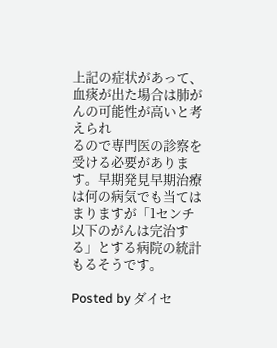上記の症状があって、血痰が出た場合は肺がんの可能性が高いと考えられ
るので専門医の診察を受ける必要があります。早期発見早期治療は何の病気でも当ては
まりますが「1センチ以下のがんは完治する」とする病院の統計もるそうです。

Posted by ダイセ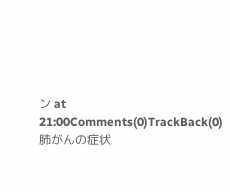ン at 21:00Comments(0)TrackBack(0)肺がんの症状